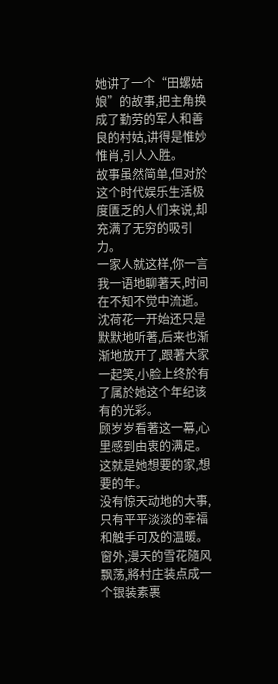她讲了一个“田螺姑娘”的故事,把主角换成了勤劳的军人和善良的村姑,讲得是惟妙惟肖,引人入胜。
故事虽然简单,但对於这个时代娱乐生活极度匱乏的人们来说,却充满了无穷的吸引力。
一家人就这样,你一言我一语地聊著天,时间在不知不觉中流逝。
沈荷花一开始还只是默默地听著,后来也渐渐地放开了,跟著大家一起笑,小脸上终於有了属於她这个年纪该有的光彩。
顾岁岁看著这一幕,心里感到由衷的满足。
这就是她想要的家,想要的年。
没有惊天动地的大事,只有平平淡淡的幸福和触手可及的温暖。
窗外,漫天的雪花隨风飘荡,將村庄装点成一个银装素裹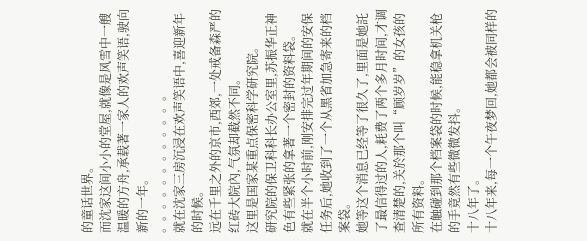的童话世界。
而沈家这间小小的堂屋,就像是风雪中一艘温暖的方舟,承载著一家人的欢声笑语,驶向新的一年。
。。。。。。。。。。。。
就在沈家三房沉浸在欢声笑语中,喜迎新年的时候。
远在千里之外的京市,西郊,一处戒备森严的红砖大院內,气氛却截然不同。
这里是国家某重点保密科学研究院。
研究院的保卫科科长办公室里,苏振华正神色有些紧张的拿著一个密封的资料袋。
就在半个小时前,刚安排完过年期间的安保任务后,她收到了一个从黑省加急寄来的档案袋。
她等这个消息已经等了很久了,里面是她託了最信得过的人,耗费了两个多月时间,才调查清楚的,关於那个叫“顾岁岁”的女孩的所有资料。
在触碰到那个档案袋的时候,能稳拿机关枪的手竟然有些微微发抖。
十八年了。
十八年来,每一个午夜梦回,她都会被同样的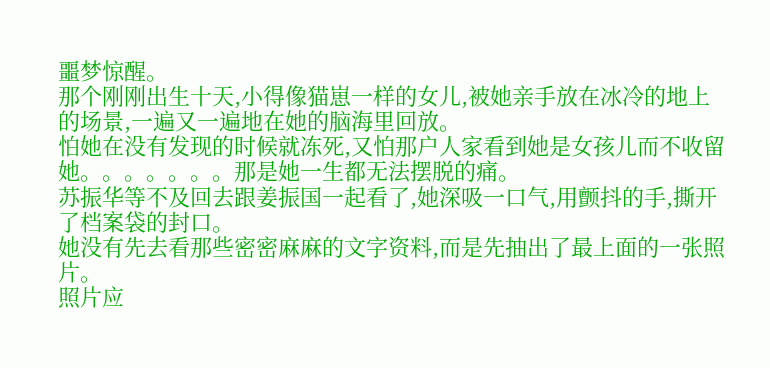噩梦惊醒。
那个刚刚出生十天,小得像猫崽一样的女儿,被她亲手放在冰冷的地上的场景,一遍又一遍地在她的脑海里回放。
怕她在没有发现的时候就冻死,又怕那户人家看到她是女孩儿而不收留她。。。。。。。那是她一生都无法摆脱的痛。
苏振华等不及回去跟姜振国一起看了,她深吸一口气,用颤抖的手,撕开了档案袋的封口。
她没有先去看那些密密麻麻的文字资料,而是先抽出了最上面的一张照片。
照片应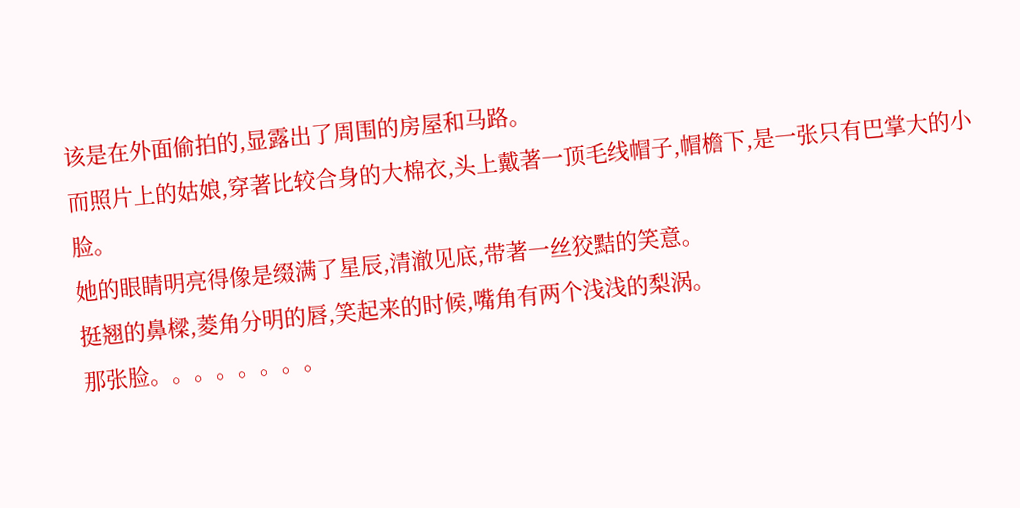该是在外面偷拍的,显露出了周围的房屋和马路。
而照片上的姑娘,穿著比较合身的大棉衣,头上戴著一顶毛线帽子,帽檐下,是一张只有巴掌大的小脸。
她的眼睛明亮得像是缀满了星辰,清澈见底,带著一丝狡黠的笑意。
挺翘的鼻樑,菱角分明的唇,笑起来的时候,嘴角有两个浅浅的梨涡。
那张脸。。。。。。。。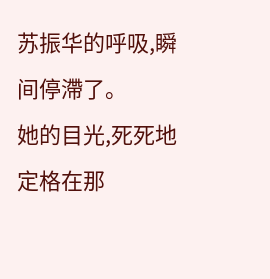苏振华的呼吸,瞬间停滯了。
她的目光,死死地定格在那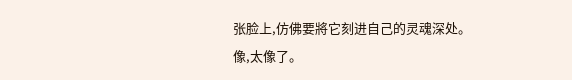张脸上,仿佛要將它刻进自己的灵魂深处。
像,太像了。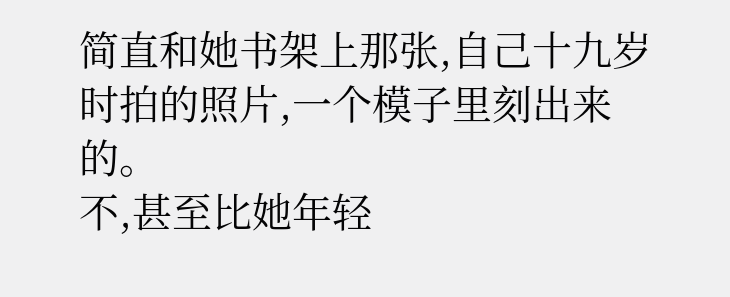简直和她书架上那张,自己十九岁时拍的照片,一个模子里刻出来的。
不,甚至比她年轻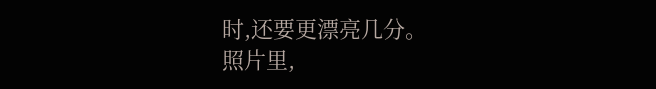时,还要更漂亮几分。
照片里,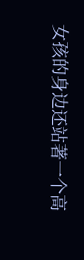女孩的身边还站著一个高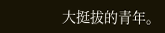大挺拔的青年。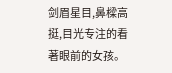剑眉星目,鼻樑高挺,目光专注的看著眼前的女孩。